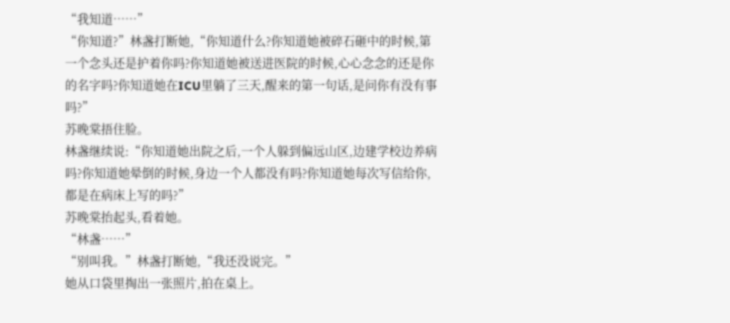“我知道……”
“你知道?”林盏打断她,“你知道什么?你知道她被碎石砸中的时候,第一个念头还是护着你吗?你知道她被送进医院的时候,心心念念的还是你的名字吗?你知道她在ICU里躺了三天,醒来的第一句话,是问你有没有事吗?”
苏晚棠捂住脸。
林盏继续说:“你知道她出院之后,一个人躲到偏远山区,边建学校边养病吗?你知道她晕倒的时候,身边一个人都没有吗?你知道她每次写信给你,都是在病床上写的吗?”
苏晚棠抬起头,看着她。
“林盏……”
“别叫我。”林盏打断她,“我还没说完。”
她从口袋里掏出一张照片,拍在桌上。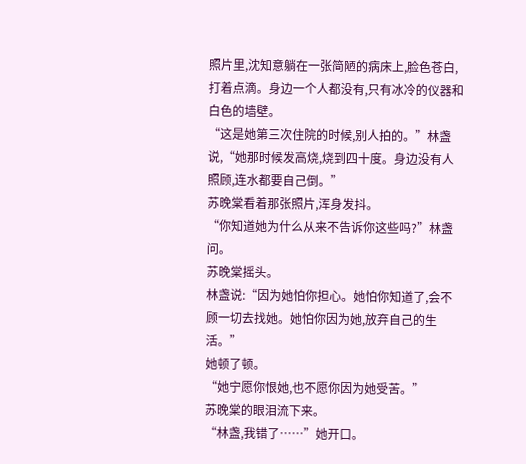照片里,沈知意躺在一张简陋的病床上,脸色苍白,打着点滴。身边一个人都没有,只有冰冷的仪器和白色的墙壁。
“这是她第三次住院的时候,别人拍的。”林盏说,“她那时候发高烧,烧到四十度。身边没有人照顾,连水都要自己倒。”
苏晚棠看着那张照片,浑身发抖。
“你知道她为什么从来不告诉你这些吗?”林盏问。
苏晚棠摇头。
林盏说:“因为她怕你担心。她怕你知道了,会不顾一切去找她。她怕你因为她,放弃自己的生活。”
她顿了顿。
“她宁愿你恨她,也不愿你因为她受苦。”
苏晚棠的眼泪流下来。
“林盏,我错了……”她开口。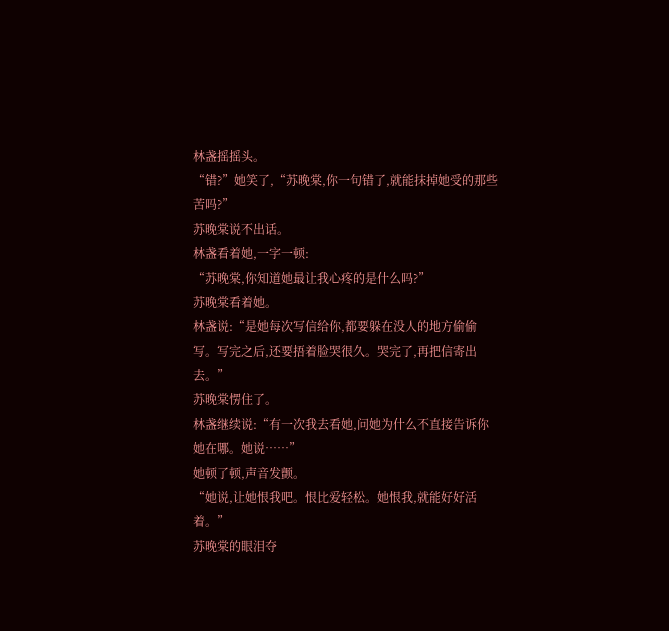林盏摇摇头。
“错?”她笑了,“苏晚棠,你一句错了,就能抹掉她受的那些苦吗?”
苏晚棠说不出话。
林盏看着她,一字一顿:
“苏晚棠,你知道她最让我心疼的是什么吗?”
苏晚棠看着她。
林盏说:“是她每次写信给你,都要躲在没人的地方偷偷写。写完之后,还要捂着脸哭很久。哭完了,再把信寄出去。”
苏晚棠愣住了。
林盏继续说:“有一次我去看她,问她为什么不直接告诉你她在哪。她说……”
她顿了顿,声音发颤。
“她说,让她恨我吧。恨比爱轻松。她恨我,就能好好活着。”
苏晚棠的眼泪夺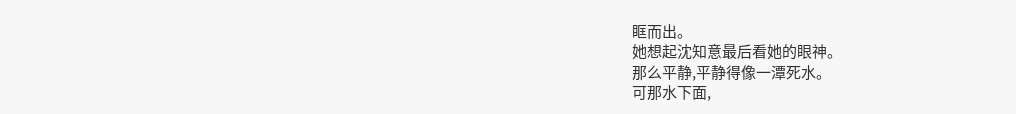眶而出。
她想起沈知意最后看她的眼神。
那么平静,平静得像一潭死水。
可那水下面,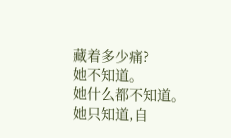藏着多少痛?
她不知道。
她什么都不知道。
她只知道,自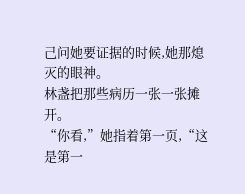己问她要证据的时候,她那熄灭的眼神。
林盏把那些病历一张一张摊开。
“你看,”她指着第一页,“这是第一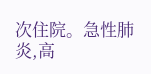次住院。急性肺炎,高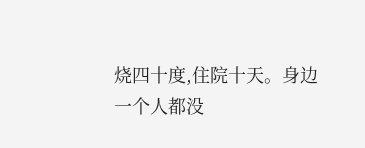烧四十度,住院十天。身边一个人都没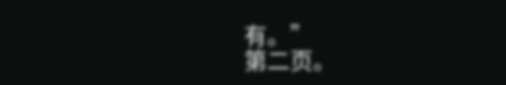有。”
第二页。